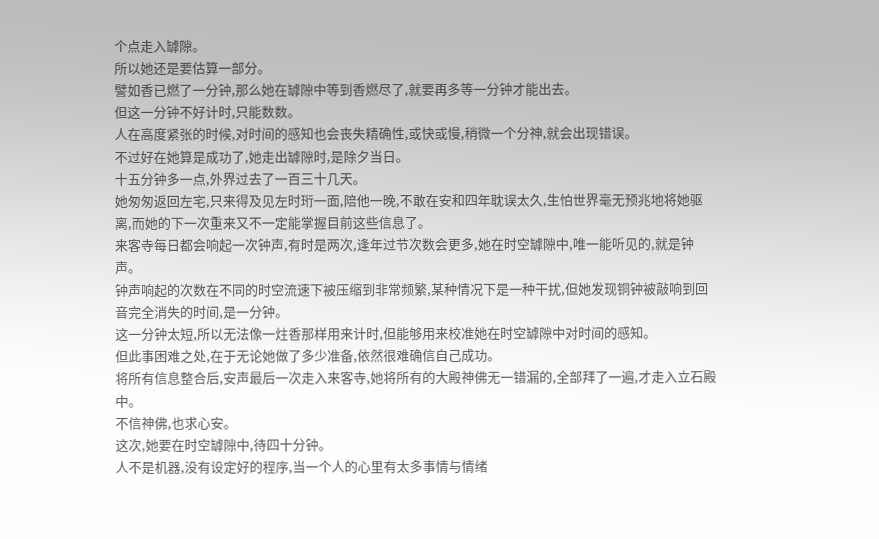个点走入罅隙。
所以她还是要估算一部分。
譬如香已燃了一分钟,那么她在罅隙中等到香燃尽了,就要再多等一分钟才能出去。
但这一分钟不好计时,只能数数。
人在高度紧张的时候,对时间的感知也会丧失精确性,或快或慢,稍微一个分神,就会出现错误。
不过好在她算是成功了,她走出罅隙时,是除夕当日。
十五分钟多一点,外界过去了一百三十几天。
她匆匆返回左宅,只来得及见左时珩一面,陪他一晚,不敢在安和四年耽误太久,生怕世界毫无预兆地将她驱离,而她的下一次重来又不一定能掌握目前这些信息了。
来客寺每日都会响起一次钟声,有时是两次,逢年过节次数会更多,她在时空罅隙中,唯一能听见的,就是钟声。
钟声响起的次数在不同的时空流速下被压缩到非常频繁,某种情况下是一种干扰,但她发现铜钟被敲响到回音完全消失的时间,是一分钟。
这一分钟太短,所以无法像一炷香那样用来计时,但能够用来校准她在时空罅隙中对时间的感知。
但此事困难之处,在于无论她做了多少准备,依然很难确信自己成功。
将所有信息整合后,安声最后一次走入来客寺,她将所有的大殿神佛无一错漏的,全部拜了一遍,才走入立石殿中。
不信神佛,也求心安。
这次,她要在时空罅隙中,待四十分钟。
人不是机器,没有设定好的程序,当一个人的心里有太多事情与情绪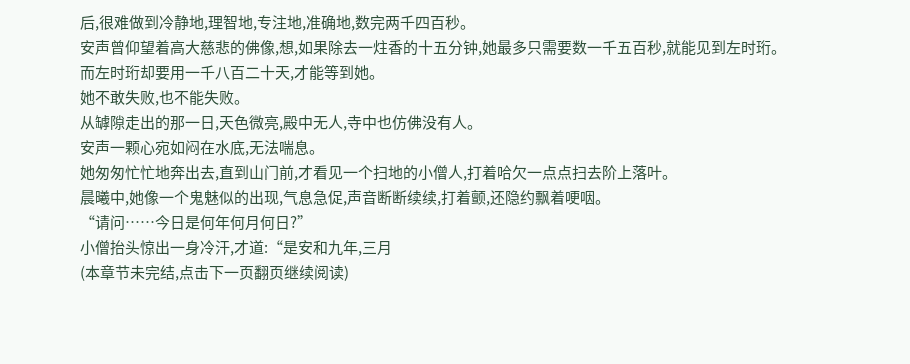后,很难做到冷静地,理智地,专注地,准确地,数完两千四百秒。
安声曾仰望着高大慈悲的佛像,想,如果除去一炷香的十五分钟,她最多只需要数一千五百秒,就能见到左时珩。
而左时珩却要用一千八百二十天,才能等到她。
她不敢失败,也不能失败。
从罅隙走出的那一日,天色微亮,殿中无人,寺中也仿佛没有人。
安声一颗心宛如闷在水底,无法喘息。
她匆匆忙忙地奔出去,直到山门前,才看见一个扫地的小僧人,打着哈欠一点点扫去阶上落叶。
晨曦中,她像一个鬼魅似的出现,气息急促,声音断断续续,打着颤,还隐约飘着哽咽。
“请问……今日是何年何月何日?”
小僧抬头惊出一身冷汗,才道:“是安和九年,三月
(本章节未完结,点击下一页翻页继续阅读)